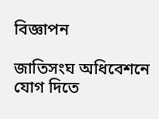বিজ্ঞাপন

জাতিসংঘ অধিবেশনে যোগ দিতে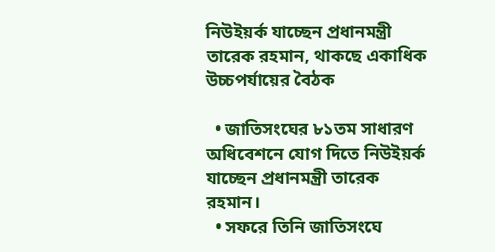নিউইয়র্ক যাচ্ছেন প্রধানমন্ত্রী তারেক রহমান, থাকছে একাধিক উচ্চপর্যায়ের বৈঠক

  • জাতিসংঘের ৮১তম সাধারণ অধিবেশনে যোগ দিতে নিউইয়র্ক যাচ্ছেন প্রধানমন্ত্রী তারেক রহমান।
  • সফরে তিনি জাতিসংঘে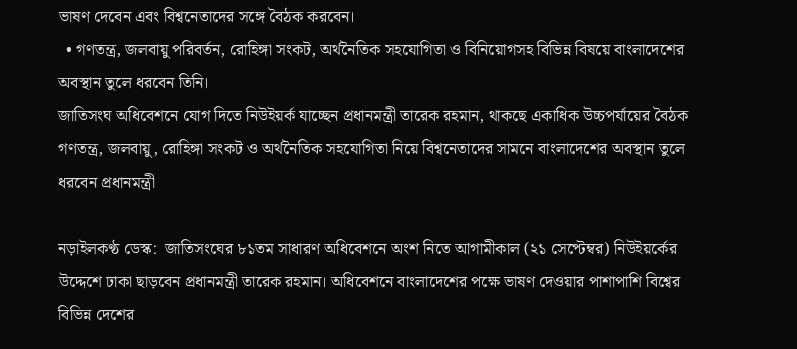ভাষণ দেবেন এবং বিশ্বনেতাদের সঙ্গে বৈঠক করবেন।
  • গণতন্ত্র, জলবায়ু পরিবর্তন, রোহিঙ্গা সংকট, অর্থনৈতিক সহযোগিতা ও বিনিয়োগসহ বিভিন্ন বিষয়ে বাংলাদেশের অবস্থান তুলে ধরবেন তিনি।
জাতিসংঘ অধিবেশনে যোগ দিতে নিউইয়র্ক যাচ্ছেন প্রধানমন্ত্রী তারেক রহমান, থাকছে একাধিক উচ্চপর্যায়ের বৈঠক
গণতন্ত্র, জলবায়ু, রোহিঙ্গা সংকট ও অর্থনৈতিক সহযোগিতা নিয়ে বিশ্বনেতাদের সামনে বাংলাদেশের অবস্থান তুলে ধরবেন প্রধানমন্ত্রী

নড়াইলকণ্ঠ ডেস্ক:  জাতিসংঘের ৮১তম সাধারণ অধিবেশনে অংশ নিতে আগামীকাল (২১ সেপ্টেম্বর) নিউইয়র্কের উদ্দেশে ঢাকা ছাড়বেন প্রধানমন্ত্রী তারেক রহমান। অধিবেশনে বাংলাদেশের পক্ষে ভাষণ দেওয়ার পাশাপাশি বিশ্বের বিভিন্ন দেশের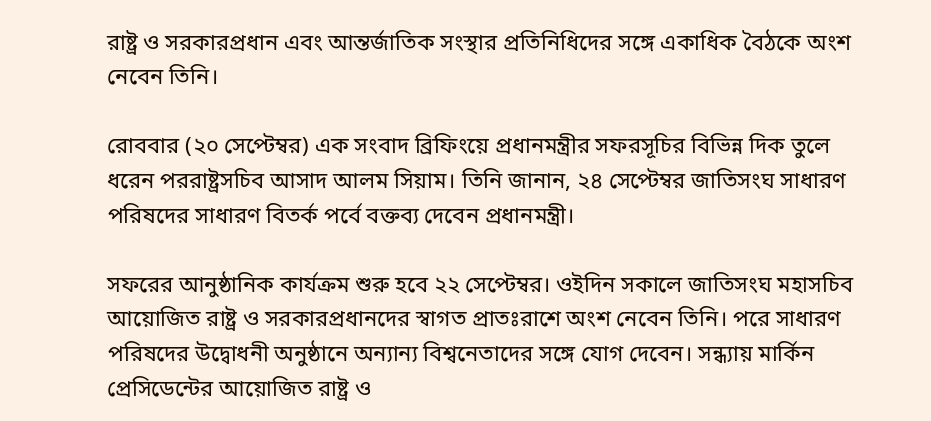রাষ্ট্র ও সরকারপ্রধান এবং আন্তর্জাতিক সংস্থার প্রতিনিধিদের সঙ্গে একাধিক বৈঠকে অংশ নেবেন তিনি।

রোববার (২০ সেপ্টেম্বর) এক সংবাদ ব্রিফিংয়ে প্রধানমন্ত্রীর সফরসূচির বিভিন্ন দিক তুলে ধরেন পররাষ্ট্রসচিব আসাদ আলম সিয়াম। তিনি জানান, ২৪ সেপ্টেম্বর জাতিসংঘ সাধারণ পরিষদের সাধারণ বিতর্ক পর্বে বক্তব্য দেবেন প্রধানমন্ত্রী।

সফরের আনুষ্ঠানিক কার্যক্রম শুরু হবে ২২ সেপ্টেম্বর। ওইদিন সকালে জাতিসংঘ মহাসচিব আয়োজিত রাষ্ট্র ও সরকারপ্রধানদের স্বাগত প্রাতঃরাশে অংশ নেবেন তিনি। পরে সাধারণ পরিষদের উদ্বোধনী অনুষ্ঠানে অন্যান্য বিশ্বনেতাদের সঙ্গে যোগ দেবেন। সন্ধ্যায় মার্কিন প্রেসিডেন্টের আয়োজিত রাষ্ট্র ও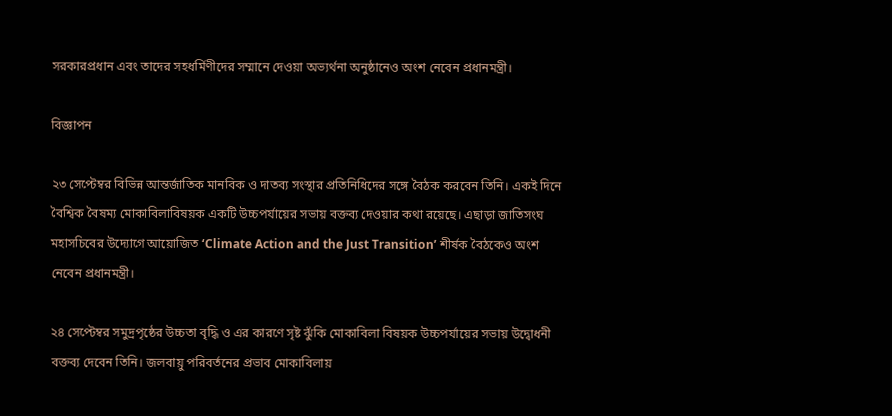সরকারপ্রধান এবং তাদের সহধর্মিণীদের সম্মানে দেওয়া অভ্যর্থনা অনুষ্ঠানেও অংশ নেবেন প্রধানমন্ত্রী।

বিজ্ঞাপন

২৩ সেপ্টেম্বর বিভিন্ন আন্তর্জাতিক মানবিক ও দাতব্য সংস্থার প্রতিনিধিদের সঙ্গে বৈঠক করবেন তিনি। একই দিনে বৈশ্বিক বৈষম্য মোকাবিলাবিষয়ক একটি উচ্চপর্যায়ের সভায় বক্তব্য দেওয়ার কথা রয়েছে। এছাড়া জাতিসংঘ মহাসচিবের উদ্যোগে আয়োজিত ‘Climate Action and the Just Transition’ শীর্ষক বৈঠকেও অংশ নেবেন প্রধানমন্ত্রী।

২৪ সেপ্টেম্বর সমুদ্রপৃষ্ঠের উচ্চতা বৃদ্ধি ও এর কারণে সৃষ্ট ঝুঁকি মোকাবিলা বিষয়ক উচ্চপর্যায়ের সভায় উদ্বোধনী বক্তব্য দেবেন তিনি। জলবায়ু পরিবর্তনের প্রভাব মোকাবিলায়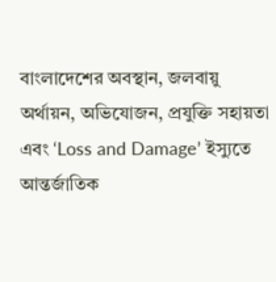বাংলাদেশের অবস্থান, জলবায়ু অর্থায়ন, অভিযোজন, প্রযুক্তি সহায়তা এবং ‘Loss and Damage’ ইস্যুতে আন্তর্জাতিক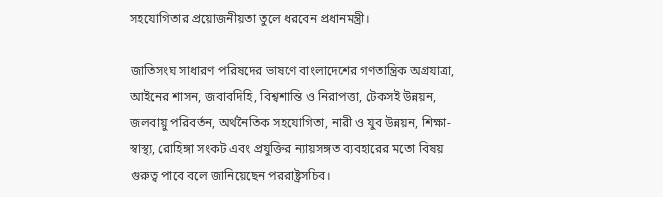সহযোগিতার প্রয়োজনীয়তা তুলে ধরবেন প্রধানমন্ত্রী।

জাতিসংঘ সাধারণ পরিষদের ভাষণে বাংলাদেশের গণতান্ত্রিক অগ্রযাত্রা, আইনের শাসন, জবাবদিহি, বিশ্বশান্তি ও নিরাপত্তা, টেকসই উন্নয়ন, জলবায়ু পরিবর্তন, অর্থনৈতিক সহযোগিতা, নারী ও যুব উন্নয়ন, শিক্ষা-স্বাস্থ্য, রোহিঙ্গা সংকট এবং প্রযুক্তির ন্যায়সঙ্গত ব্যবহারের মতো বিষয় গুরুত্ব পাবে বলে জানিয়েছেন পররাষ্ট্রসচিব।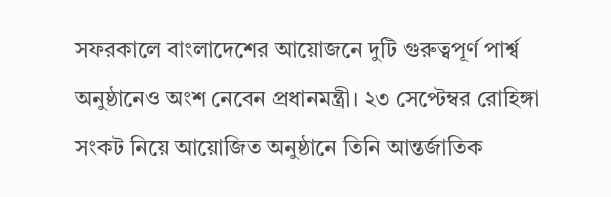সফরকালে বাংলাদেশের আয়োজনে দুটি গুরুত্বপূর্ণ পার্শ্ব অনুষ্ঠানেও অংশ নেবেন প্রধানমন্ত্রী। ২৩ সেপ্টেম্বর রোহিঙ্গা সংকট নিয়ে আয়োজিত অনুষ্ঠানে তিনি আন্তর্জাতিক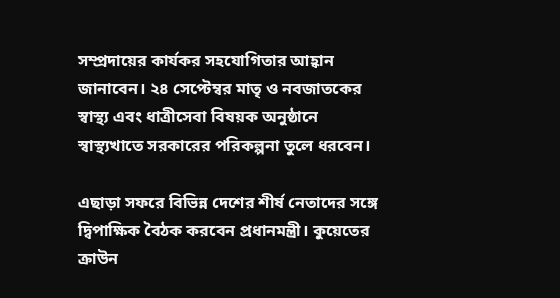সম্প্রদায়ের কার্যকর সহযোগিতার আহ্বান জানাবেন। ২৪ সেপ্টেম্বর মাতৃ ও নবজাতকের স্বাস্থ্য এবং ধাত্রীসেবা বিষয়ক অনুষ্ঠানে স্বাস্থ্যখাতে সরকারের পরিকল্পনা তুলে ধরবেন।

এছাড়া সফরে বিভিন্ন দেশের শীর্ষ নেতাদের সঙ্গে দ্বিপাক্ষিক বৈঠক করবেন প্রধানমন্ত্রী। কুয়েতের ক্রাউন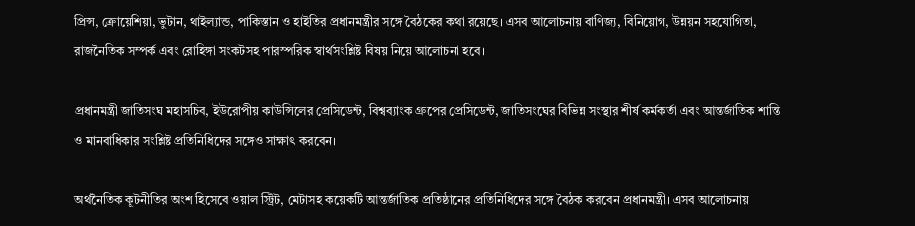প্রিন্স, ক্রোয়েশিয়া, ভুটান, থাইল্যান্ড, পাকিস্তান ও হাইতির প্রধানমন্ত্রীর সঙ্গে বৈঠকের কথা রয়েছে। এসব আলোচনায় বাণিজ্য, বিনিয়োগ, উন্নয়ন সহযোগিতা, রাজনৈতিক সম্পর্ক এবং রোহিঙ্গা সংকটসহ পারস্পরিক স্বার্থসংশ্লিষ্ট বিষয় নিয়ে আলোচনা হবে।

প্রধানমন্ত্রী জাতিসংঘ মহাসচিব, ইউরোপীয় কাউন্সিলের প্রেসিডেন্ট, বিশ্বব্যাংক গ্রুপের প্রেসিডেন্ট, জাতিসংঘের বিভিন্ন সংস্থার শীর্ষ কর্মকর্তা এবং আন্তর্জাতিক শান্তি ও মানবাধিকার সংশ্লিষ্ট প্রতিনিধিদের সঙ্গেও সাক্ষাৎ করবেন।

অর্থনৈতিক কূটনীতির অংশ হিসেবে ওয়াল স্ট্রিট, মেটাসহ কয়েকটি আন্তর্জাতিক প্রতিষ্ঠানের প্রতিনিধিদের সঙ্গে বৈঠক করবেন প্রধানমন্ত্রী। এসব আলোচনায়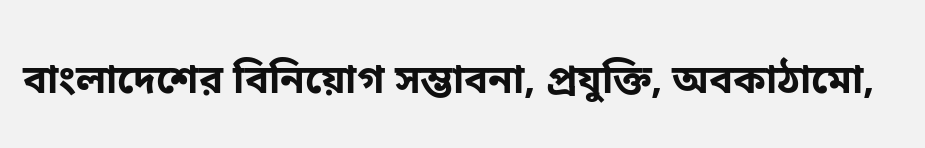বাংলাদেশের বিনিয়োগ সম্ভাবনা, প্রযুক্তি, অবকাঠামো,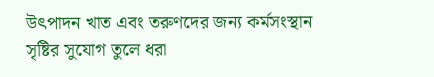উৎপাদন খাত এবং তরুণদের জন্য কর্মসংস্থান সৃষ্টির সুযোগ তুলে ধরা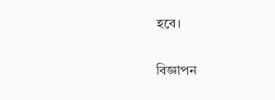হবে।

বিজ্ঞাপন